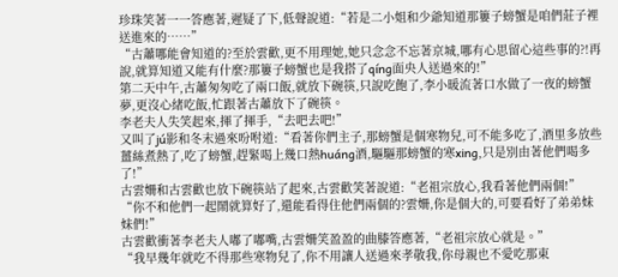珍珠笑著一一答應著,遲疑了下,低聲說道:“若是二小姐和少爺知道那簍子螃蟹是咱們莊子裡送進來的……”
“古蕭哪能會知道的?至於雲歡,更不用理她,她只念念不忘著京城,哪有心思留心這些事的?!再說,就算知道又能有什麼?那簍子螃蟹也是我搭了qíng面央人送過來的!”
第二天中午,古蕭匆匆吃了兩口飯,就放下碗筷,只說吃飽了,李小暖流著口水做了一夜的螃蟹夢,更沒心緒吃飯,忙跟著古蕭放下了碗筷。
李老夫人失笑起來,揮了揮手,“去吧去吧!”
又叫了jú影和冬末過來吩咐道:“看著你們主子,那螃蟹是個寒物兒,可不能多吃了,酒里多放些薑絲煮熱了,吃了螃蟹,趕緊喝上幾口熱huáng酒,驅驅那螃蟹的寒xing,只是別由著他們喝多了!”
古雲姍和古雲歡也放下碗筷站了起來,古雲歡笑著說道:“老祖宗放心,我看著他們兩個!”
“你不和他們一起鬧就算好了,還能看得住他們兩個的?雲姍,你是個大的,可要看好了弟弟妹妹們!”
古雲歡衝著李老夫人嘟了嘟嘴,古雲姍笑盈盈的曲膝答應著,“老祖宗放心就是。”
“我早幾年就吃不得那些寒物兒了,你不用讓人送過來孝敬我,你母親也不愛吃那東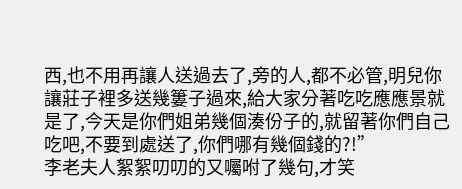西,也不用再讓人送過去了,旁的人,都不必管,明兒你讓莊子裡多送幾簍子過來,給大家分著吃吃應應景就是了,今天是你們姐弟幾個湊份子的,就留著你們自己吃吧,不要到處送了,你們哪有幾個錢的?!”
李老夫人絮絮叨叨的又囑咐了幾句,才笑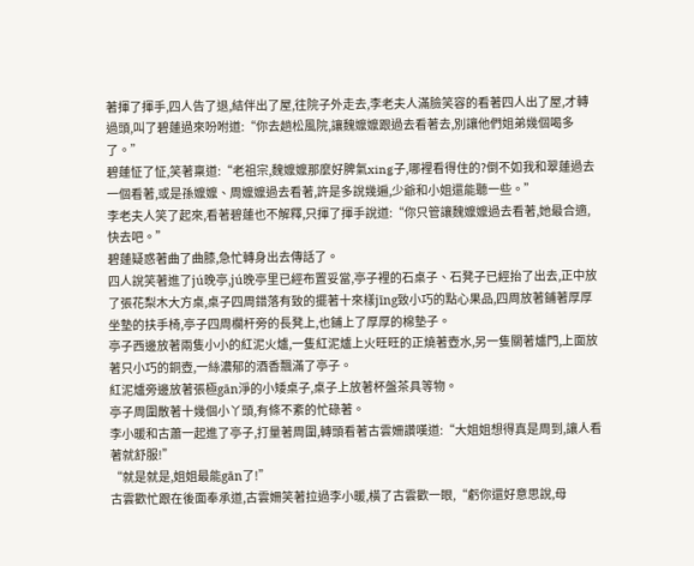著揮了揮手,四人告了退,結伴出了屋,往院子外走去,李老夫人滿臉笑容的看著四人出了屋,才轉過頭,叫了碧蓮過來吩咐道:“你去趟松風院,讓魏嬤嬤跟過去看著去,別讓他們姐弟幾個喝多了。”
碧蓮怔了怔,笑著稟道:“老祖宗,魏嬤嬤那麼好脾氣xing子,哪裡看得住的?倒不如我和翠蓮過去一個看著,或是孫嬤嬤、周嬤嬤過去看著,許是多說幾遍,少爺和小姐還能聽一些。”
李老夫人笑了起來,看著碧蓮也不解釋,只揮了揮手說道:“你只管讓魏嬤嬤過去看著,她最合適,快去吧。”
碧蓮疑惑著曲了曲膝,急忙轉身出去傳話了。
四人說笑著進了jú晚亭,jú晚亭里已經布置妥當,亭子裡的石桌子、石凳子已經抬了出去,正中放了張花梨木大方桌,桌子四周錯落有致的擺著十來樣jīng致小巧的點心果品,四周放著鋪著厚厚坐墊的扶手椅,亭子四周欄杆旁的長凳上,也鋪上了厚厚的棉墊子。
亭子西邊放著兩隻小小的紅泥火爐,一隻紅泥爐上火旺旺的正燒著壺水,另一隻關著爐門,上面放著只小巧的銅壺,一絲濃郁的酒香飄滿了亭子。
紅泥爐旁邊放著張極gān淨的小矮桌子,桌子上放著杯盤茶具等物。
亭子周圍散著十幾個小丫頭,有條不紊的忙碌著。
李小暖和古蕭一起進了亭子,打量著周圍,轉頭看著古雲姍讚嘆道:“大姐姐想得真是周到,讓人看著就舒服!”
“就是就是,姐姐最能gān了!”
古雲歡忙跟在後面奉承道,古雲姍笑著拉過李小暖,橫了古雲歡一眼,“虧你還好意思說,母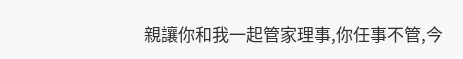親讓你和我一起管家理事,你任事不管,今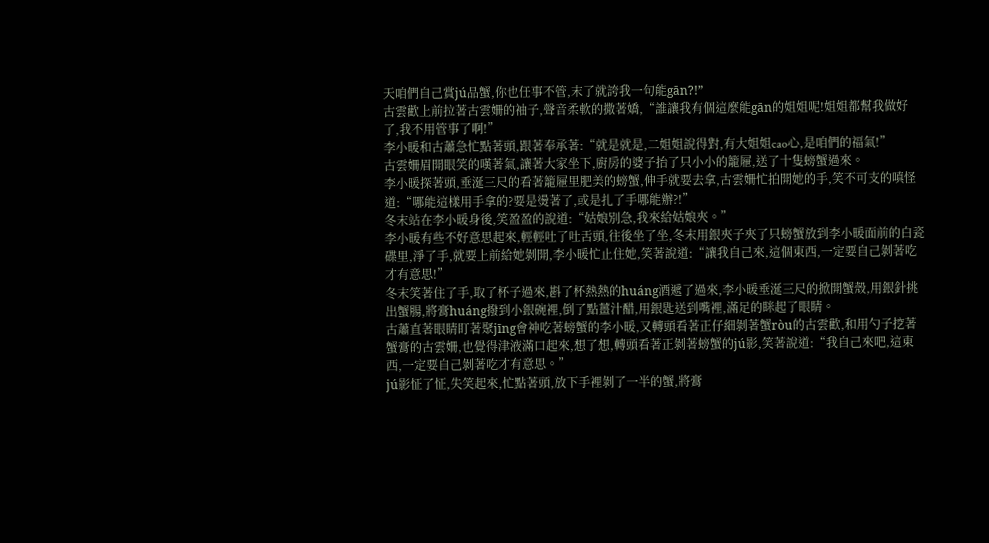天咱們自己賞jú品蟹,你也任事不管,末了就誇我一句能gān?!”
古雲歡上前拉著古雲姍的袖子,聲音柔軟的撒著嬌,“誰讓我有個這麼能gān的姐姐呢!姐姐都幫我做好了,我不用管事了啊!”
李小暖和古蕭急忙點著頭,跟著奉承著:“就是就是,二姐姐說得對,有大姐姐cao心,是咱們的福氣!”
古雲姍眉開眼笑的嘆著氣,讓著大家坐下,廚房的婆子抬了只小小的籠屜,送了十隻螃蟹過來。
李小暖探著頭,垂涎三尺的看著籠屜里肥美的螃蟹,伸手就要去拿,古雲姍忙拍開她的手,笑不可支的嗔怪道:“哪能這樣用手拿的?要是燙著了,或是扎了手哪能辦?!”
冬末站在李小暖身後,笑盈盈的說道:“姑娘別急,我來給姑娘夾。”
李小暖有些不好意思起來,輕輕吐了吐舌頭,往後坐了坐,冬末用銀夾子夾了只螃蟹放到李小暖面前的白瓷碟里,淨了手,就要上前給她剝開,李小暖忙止住她,笑著說道:“讓我自己來,這個東西,一定要自己剝著吃才有意思!”
冬末笑著住了手,取了杯子過來,斟了杯熱熱的huáng酒遞了過來,李小暖垂涎三尺的掀開蟹殼,用銀針挑出蟹腸,將膏huáng撥到小銀碗裡,倒了點薑汁醋,用銀匙送到嘴裡,滿足的眯起了眼睛。
古蕭直著眼睛盯著聚jīng會神吃著螃蟹的李小暖,又轉頭看著正仔細剝著蟹ròu的古雲歡,和用勺子挖著蟹膏的古雲姍,也覺得津液滿口起來,想了想,轉頭看著正剝著螃蟹的jú影,笑著說道:“我自己來吧,這東西,一定要自己剝著吃才有意思。”
jú影怔了怔,失笑起來,忙點著頭,放下手裡剝了一半的蟹,將膏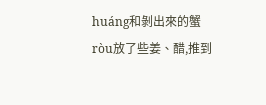huáng和剝出來的蟹ròu放了些姜、醋,推到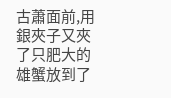古蕭面前,用銀夾子又夾了只肥大的雄蟹放到了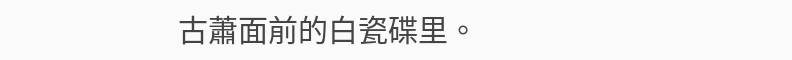古蕭面前的白瓷碟里。